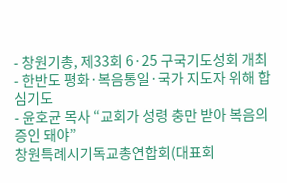- 창원기총, 제33회 6·25 구국기도성회 개최
- 한반도 평화·복음통일·국가 지도자 위해 합심기도
- 윤호균 목사 “교회가 성령 충만 받아 복음의 증인 돼야”
창원특례시기독교총연합회(대표회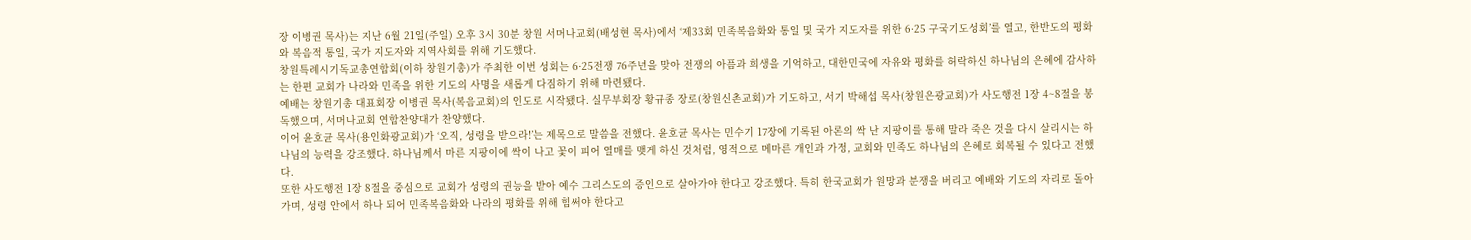장 이병권 목사)는 지난 6월 21일(주일) 오후 3시 30분 창원 서머나교회(배성현 목사)에서 ‘제33회 민족복음화와 통일 및 국가 지도자를 위한 6·25 구국기도성회’를 열고, 한반도의 평화와 복음적 통일, 국가 지도자와 지역사회를 위해 기도했다.
창원특례시기독교총연합회(이하 창원기총)가 주최한 이번 성회는 6·25전쟁 76주년을 맞아 전쟁의 아픔과 희생을 기억하고, 대한민국에 자유와 평화를 허락하신 하나님의 은혜에 감사하는 한편 교회가 나라와 민족을 위한 기도의 사명을 새롭게 다짐하기 위해 마련됐다.
예배는 창원기총 대표회장 이병권 목사(복음교회)의 인도로 시작됐다. 실무부회장 황규종 장로(창원신촌교회)가 기도하고, 서기 박해섭 목사(창원은광교회)가 사도행전 1장 4~8절을 봉독했으며, 서머나교회 연합찬양대가 찬양했다.
이어 윤호균 목사(용인화광교회)가 ‘오직, 성령을 받으라!’는 제목으로 말씀을 전했다. 윤호균 목사는 민수기 17장에 기록된 아론의 싹 난 지팡이를 통해 말라 죽은 것을 다시 살리시는 하나님의 능력을 강조했다. 하나님께서 마른 지팡이에 싹이 나고 꽃이 피어 열매를 맺게 하신 것처럼, 영적으로 메마른 개인과 가정, 교회와 민족도 하나님의 은혜로 회복될 수 있다고 전했다.
또한 사도행전 1장 8절을 중심으로 교회가 성령의 권능을 받아 예수 그리스도의 증인으로 살아가야 한다고 강조했다. 특히 한국교회가 원망과 분쟁을 버리고 예배와 기도의 자리로 돌아가며, 성령 안에서 하나 되어 민족복음화와 나라의 평화를 위해 힘써야 한다고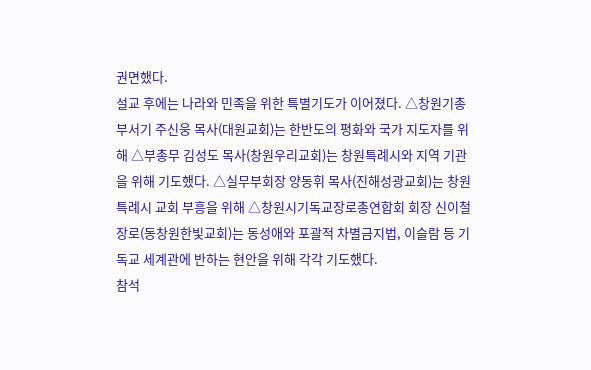권면했다.
설교 후에는 나라와 민족을 위한 특별기도가 이어졌다. △창원기총 부서기 주신웅 목사(대원교회)는 한반도의 평화와 국가 지도자를 위해 △부총무 김성도 목사(창원우리교회)는 창원특례시와 지역 기관을 위해 기도했다. △실무부회장 양동휘 목사(진해성광교회)는 창원특례시 교회 부흥을 위해 △창원시기독교장로총연합회 회장 신이철 장로(동창원한빛교회)는 동성애와 포괄적 차별금지법, 이슬람 등 기독교 세계관에 반하는 현안을 위해 각각 기도했다.
참석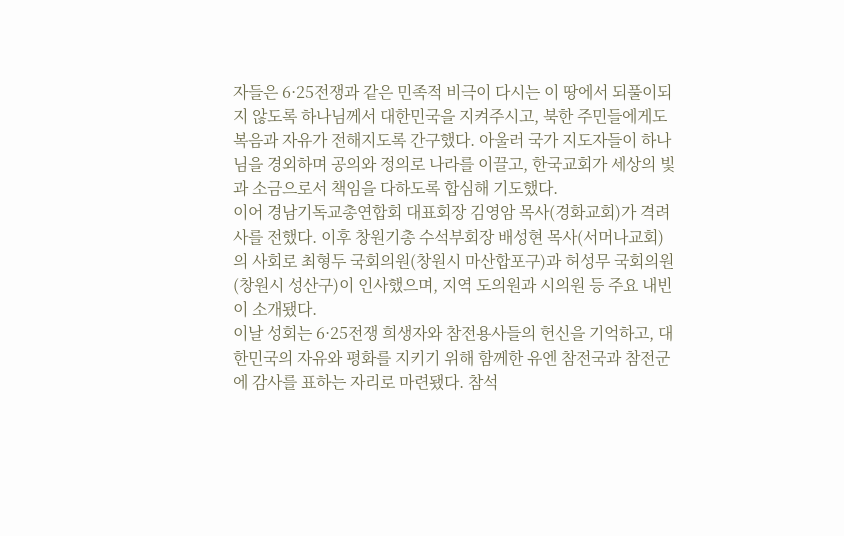자들은 6·25전쟁과 같은 민족적 비극이 다시는 이 땅에서 되풀이되지 않도록 하나님께서 대한민국을 지켜주시고, 북한 주민들에게도 복음과 자유가 전해지도록 간구했다. 아울러 국가 지도자들이 하나님을 경외하며 공의와 정의로 나라를 이끌고, 한국교회가 세상의 빛과 소금으로서 책임을 다하도록 합심해 기도했다.
이어 경남기독교총연합회 대표회장 김영암 목사(경화교회)가 격려사를 전했다. 이후 창원기총 수석부회장 배성현 목사(서머나교회)의 사회로 최형두 국회의원(창원시 마산합포구)과 허성무 국회의원(창원시 성산구)이 인사했으며, 지역 도의원과 시의원 등 주요 내빈이 소개됐다.
이날 성회는 6·25전쟁 희생자와 참전용사들의 헌신을 기억하고, 대한민국의 자유와 평화를 지키기 위해 함께한 유엔 참전국과 참전군에 감사를 표하는 자리로 마련됐다. 참석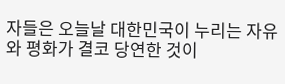자들은 오늘날 대한민국이 누리는 자유와 평화가 결코 당연한 것이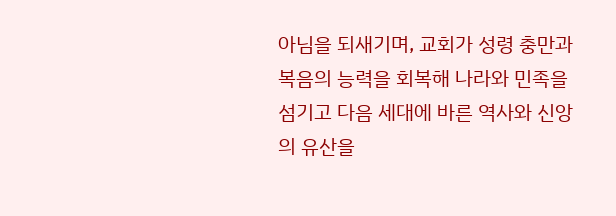아님을 되새기며, 교회가 성령 충만과 복음의 능력을 회복해 나라와 민족을 섬기고 다음 세대에 바른 역사와 신앙의 유산을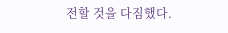전할 것을 다짐했다.